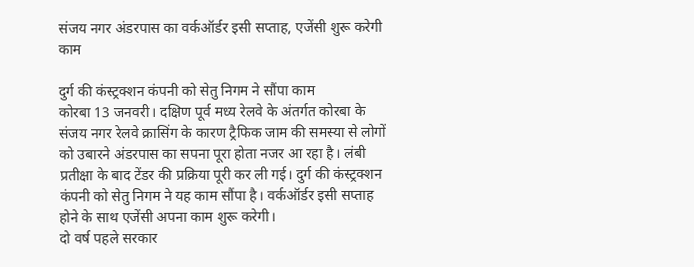संजय नगर अंडरपास का वर्कऑर्डर इसी सप्ताह, एजेंसी शुरू करेगी काम

दुर्ग की कंस्ट्रक्शन कंपनी को सेतु निगम ने सौंपा काम
कोरबा 13 जनवरी। दक्षिण पूर्व मध्य रेलवे के अंतर्गत कोरबा के संजय नगर रेलवे क्रासिंग के कारण ट्रैफिक जाम की समस्या से लोगों को उबारने अंडरपास का सपना पूरा होता नजर आ रहा है। लंबी प्रतीक्षा के बाद टेंडर की प्रक्रिया पूरी कर ली गई। दुर्ग की कंस्ट्रक्शन कंपनी को सेतु निगम ने यह काम सौंपा है। वर्कऑर्डर इसी सप्ताह होने के साथ एजेंसी अपना काम शुरू करेगी।
दो वर्ष पहले सरकार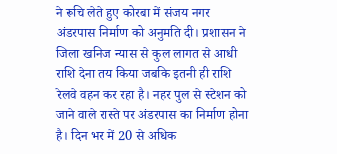ने रूचि लेते हुए कोरबा में संजय नगर अंडरपास निर्माण को अनुमति दी। प्रशासन ने जिला खनिज न्यास से कुल लागत से आधी राशि देना तय किया जबकि इतनी ही राशि रेलवे वहन कर रहा है। नहर पुल से स्टेशन को जाने वाले रास्ते पर अंडरपास का निर्माण होना है। दिन भर में 20 से अधिक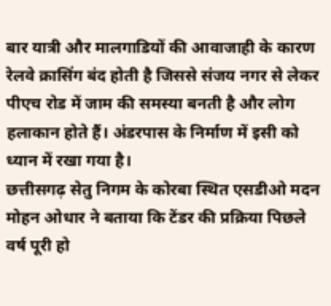बार यात्री और मालगाडियों की आवाजाही के कारण रेलवे क्रासिंग बंद होती है जिससे संजय नगर से लेकर पीएच रोड में जाम की समस्या बनती है और लोग हलाकान होते हैं। अंडरपास के निर्माण में इसी को ध्यान में रखा गया है।
छत्तीसगढ़ सेतु निगम के कोरबा स्थित एसडीओ मदन मोहन ओधार ने बताया कि टेंडर की प्रक्रिया पिछले वर्ष पूरी हो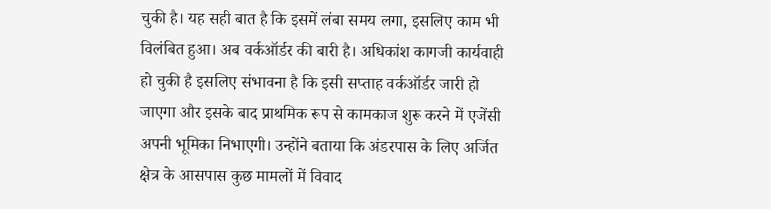चुकी है। यह सही बात है कि इसमें लंबा समय लगा, इसलिए काम भी विलंबित हुआ। अब वर्कऑर्डर की बारी है। अधिकांश कागजी कार्यवाही हो चुकी है इसलिए संभावना है कि इसी सप्ताह वर्कऑर्डर जारी हो जाएगा और इसके बाद प्राथमिक रूप से कामकाज शुरू करने में एजेंसी अपनी भूमिका निभाएगी। उन्होंने बताया कि अंडरपास के लिए अर्जित क्षेत्र के आसपास कुछ मामलों में विवाद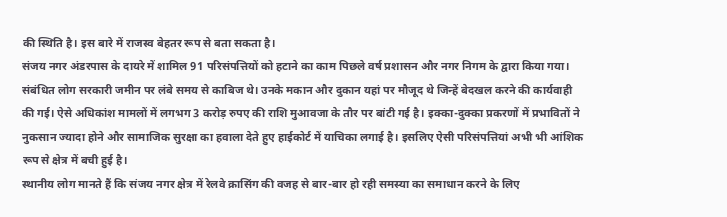की स्थिति है। इस बारे में राजस्व बेहतर रूप से बता सकता है।
संजय नगर अंडरपास के दायरे में शामिल 91 परिसंपत्तियों को हटाने का काम पिछले वर्ष प्रशासन और नगर निगम के द्वारा किया गया। संबंधित लोग सरकारी जमीन पर लंबे समय से काबिज थे। उनके मकान और दुकान यहां पर मौजूद थे जिन्हें बेदखल करने की कार्यवाही की गई। ऐसे अधिकांश मामलों में लगभग 3 करोड़ रुपए की राशि मुआवजा के तौर पर बांटी गई है। इक्का-दुक्का प्रकरणों में प्रभावितों ने नुकसान ज्यादा होने और सामाजिक सुरक्षा का हवाला देते हुए हाईकोर्ट में याचिका लगाई है। इसलिए ऐसी परिसंपत्तियां अभी भी आंशिक रूप से क्षेत्र में बची हुई है।
स्थानीय लोग मानते हैं कि संजय नगर क्षेत्र में रेलवे क्रासिंग की वजह से बार-बार हो रही समस्या का समाधान करने के लिए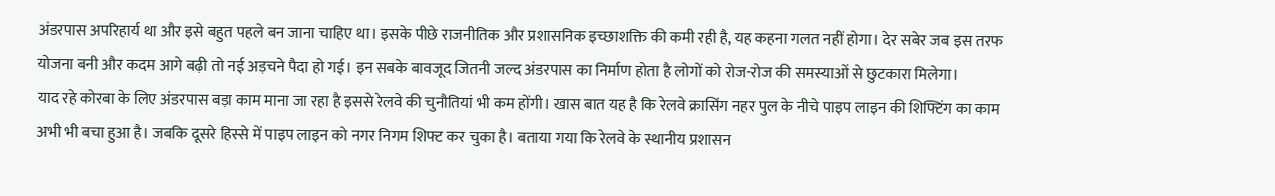अंडरपास अपरिहार्य था और इसे बहुत पहले बन जाना चाहिए था। इसके पीछे राजनीतिक और प्रशासनिक इच्छाशक्ति की कमी रही है, यह कहना गलत नहीं होगा। देर सबेर जब इस तरफ योजना बनी और कदम आगे बढ़ी तो नई अड़चने पैदा हो गई। इन सबके बावजूद जितनी जल्द अंडरपास का निर्माण होता है लोगों को रोज-रोज की समस्याओं से छुटकारा मिलेगा।
याद रहे कोरबा के लिए अंडरपास बड़ा काम माना जा रहा है इससे रेलवे की चुनौतियां भी कम होंगी। खास बात यह है कि रेलवे क्रासिंग नहर पुल के नीचे पाइप लाइन की शिफ्टिंग का काम अभी भी बचा हुआ है। जबकि दूसरे हिस्से में पाइप लाइन को नगर निगम शिफ्ट कर चुका है। बताया गया कि रेलवे के स्थानीय प्रशासन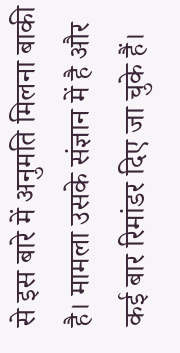से इस बारे में अनुमति मिलना बाकी है। मामला उसके संज्ञान में है और कई बार रिमांडर दिए जा चुके हैं।